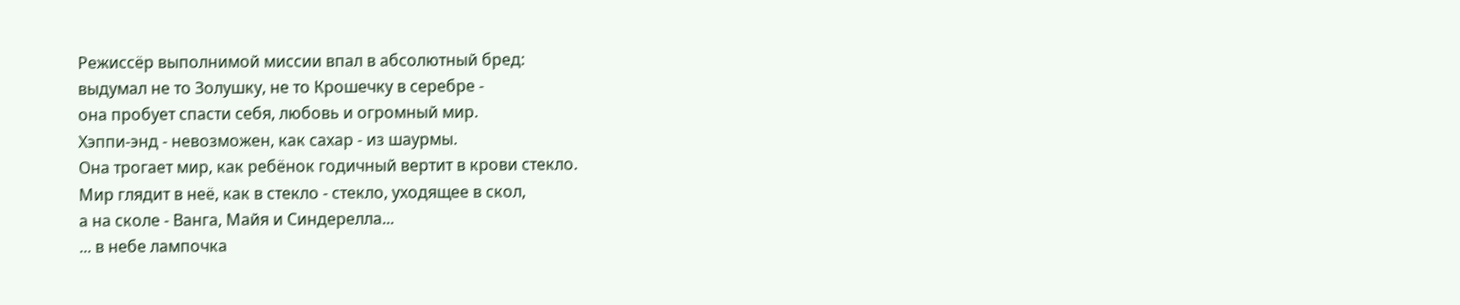Режиссёр выполнимой миссии впал в абсолютный бред:
выдумал не то Золушку, не то Крошечку в серебре -
она пробует спасти себя, любовь и огромный мир.
Хэппи-энд - невозможен, как сахар - из шаурмы.
Она трогает мир, как ребёнок годичный вертит в крови стекло.
Мир глядит в неё, как в стекло - стекло, уходящее в скол,
а на сколе - Ванга, Майя и Синдерелла...
... в небе лампочка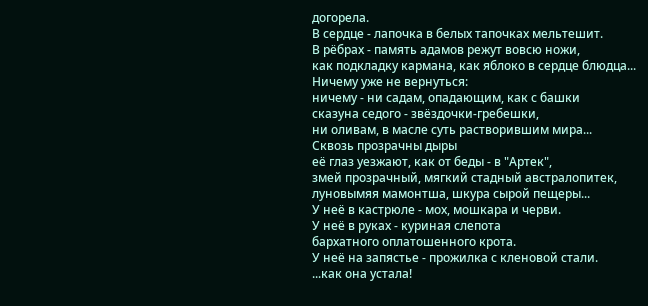догорела.
В сердце - лапочка в белых тапочках мельтешит.
В рёбрах - память адамов режут вовсю ножи,
как подкладку кармана, как яблоко в сердце блюдца...
Ничему уже не вернуться:
ничему - ни садам, опадающим, как с башки
сказуна седого - звёздочки-гребешки,
ни оливам, в масле суть растворившим мира...
Сквозь прозрачны дыры
её глаз уезжают, как от беды - в "Артек",
змей прозрачный, мягкий стадный австралопитек,
луновымяя мамонтша, шкура сырой пещеры...
У неё в кастрюле - мох, мошкара и черви.
У неё в руках - куриная слепота
бархатного оплатошенного крота.
У неё на запястье - прожилка с кленовой стали.
...как она устала!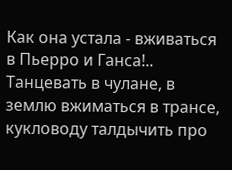Как она устала - вживаться в Пьерро и Ганса!..
Танцевать в чулане, в землю вжиматься в трансе,
кукловоду талдычить про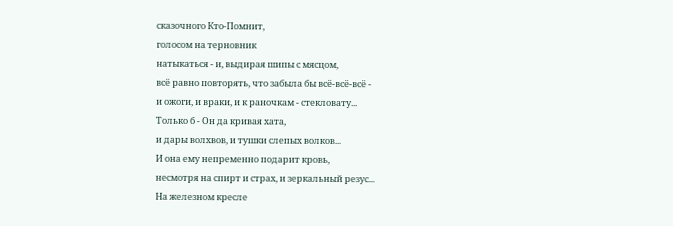сказочного Кто-Помнит,
голосом на терновник
натыкаться - и, выдирая шипы с мясцом,
всё равно повторять, что забыла бы всё-всё-всё -
и ожоги, и враки, и к раночкам - стекловату...
Только б - Он да кривая хата,
и дары волхвов, и тушки слепых волков...
И она ему непременно подарит кровь,
несмотря на спирт и страх, и зеркальный резус...
На железном кресле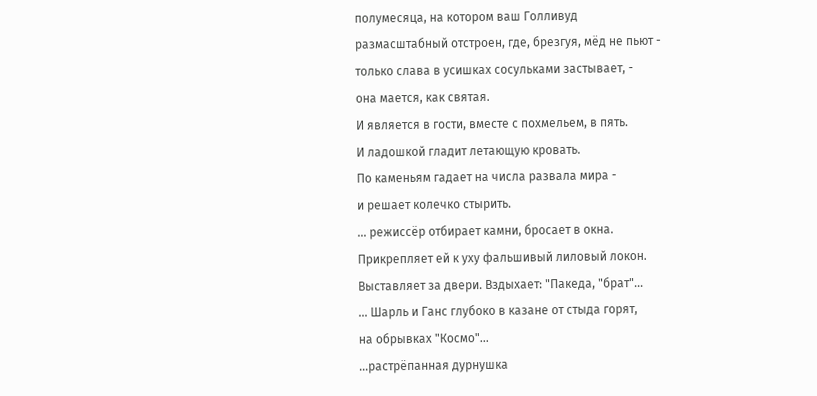полумесяца, на котором ваш Голливуд
размасштабный отстроен, где, брезгуя, мёд не пьют -
только слава в усишках сосульками застывает, -
она мается, как святая.
И является в гости, вместе с похмельем, в пять.
И ладошкой гладит летающую кровать.
По каменьям гадает на числа развала мира -
и решает колечко стырить.
... режиссёр отбирает камни, бросает в окна.
Прикрепляет ей к уху фальшивый лиловый локон.
Выставляет за двери. Вздыхает: "Пакеда, "брат"...
... Шарль и Ганс глубоко в казане от стыда горят,
на обрывках "Космо"...
...растрёпанная дурнушка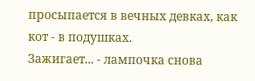просыпается в вечных девках, как кот - в подушках.
Зажигает... - лампочка снова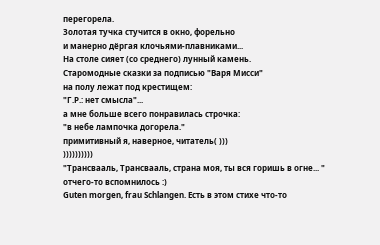перегорела.
Золотая тучка стучится в окно, форельно
и манерно дёргая клочьями-плавниками...
На столе сияет (со среднего) лунный камень.
Старомодные сказки за подписью "Варя Мисси"
на полу лежат под крестищем:
"Г.Р.: нет смысла"...
а мне больше всего понравилась строчка:
"в небе лампочка догорела."
примитивный я, наверное, читатель( )))
))))))))))
"Трансвааль, Трансвааль, страна моя, ты вся горишь в огне... " отчего-то вспомнилось :)
Guten morgen, frau Schlangen. Есть в этом стихе что-то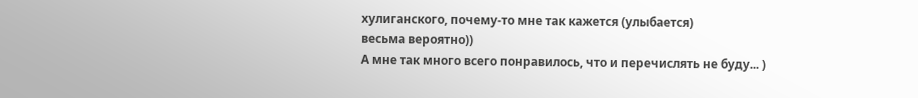хулиганского, почему-то мне так кажется (улыбается)
весьма вероятно))
А мне так много всего понравилось, что и перечислять не буду... )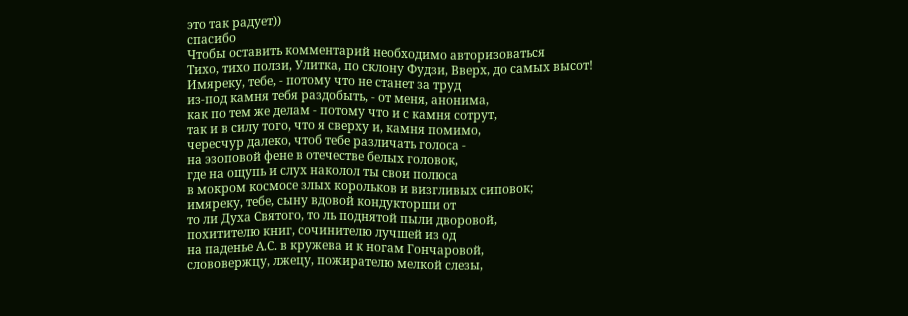это так радует))
спасибо
Чтобы оставить комментарий необходимо авторизоваться
Тихо, тихо ползи, Улитка, по склону Фудзи, Вверх, до самых высот!
Имяреку, тебе, - потому что не станет за труд
из-под камня тебя раздобыть, - от меня, анонима,
как по тем же делам - потому что и с камня сотрут,
так и в силу того, что я сверху и, камня помимо,
чересчур далеко, чтоб тебе различать голоса -
на эзоповой фене в отечестве белых головок,
где на ощупь и слух наколол ты свои полюса
в мокром космосе злых корольков и визгливых сиповок;
имяреку, тебе, сыну вдовой кондукторши от
то ли Духа Святого, то ль поднятой пыли дворовой,
похитителю книг, сочинителю лучшей из од
на паденье А.С. в кружева и к ногам Гончаровой,
слововержцу, лжецу, пожирателю мелкой слезы,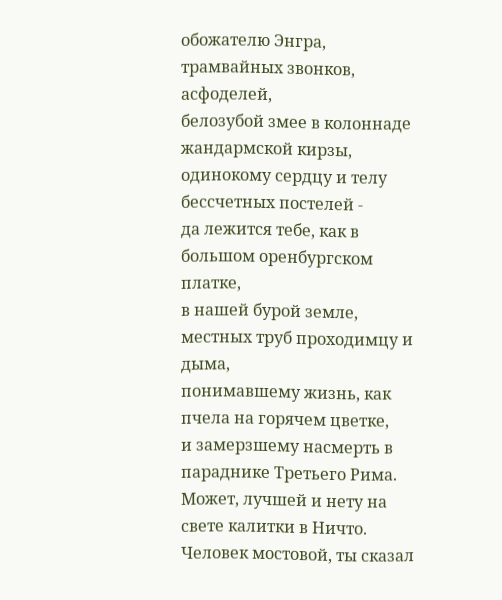обожателю Энгра, трамвайных звонков, асфоделей,
белозубой змее в колоннаде жандармской кирзы,
одинокому сердцу и телу бессчетных постелей -
да лежится тебе, как в большом оренбургском платке,
в нашей бурой земле, местных труб проходимцу и дыма,
понимавшему жизнь, как пчела на горячем цветке,
и замерзшему насмерть в параднике Третьего Рима.
Может, лучшей и нету на свете калитки в Ничто.
Человек мостовой, ты сказал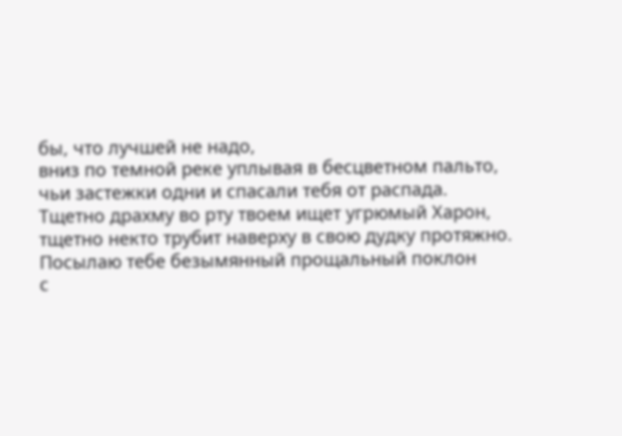бы, что лучшей не надо,
вниз по темной реке уплывая в бесцветном пальто,
чьи застежки одни и спасали тебя от распада.
Тщетно драхму во рту твоем ищет угрюмый Харон,
тщетно некто трубит наверху в свою дудку протяжно.
Посылаю тебе безымянный прощальный поклон
с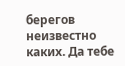берегов неизвестно каких. Да тебе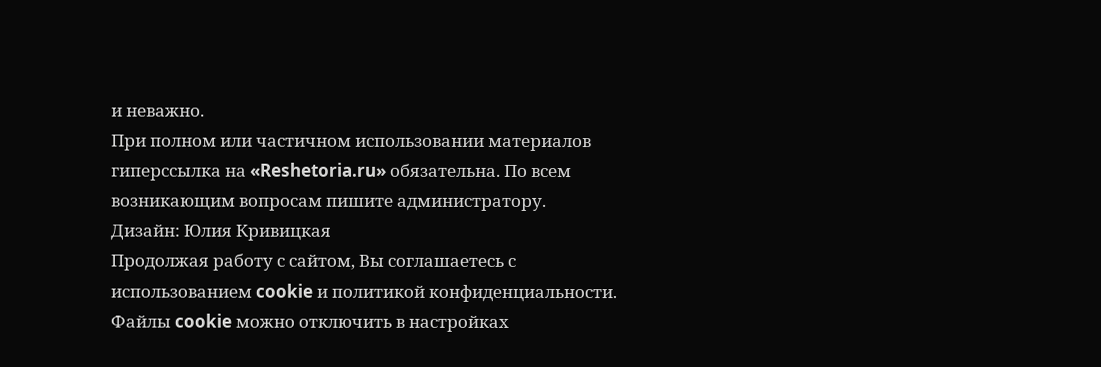и неважно.
При полном или частичном использовании материалов гиперссылка на «Reshetoria.ru» обязательна. По всем возникающим вопросам пишите администратору.
Дизайн: Юлия Кривицкая
Продолжая работу с сайтом, Вы соглашаетесь с использованием cookie и политикой конфиденциальности. Файлы cookie можно отключить в настройках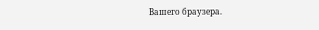Вашего браузера.